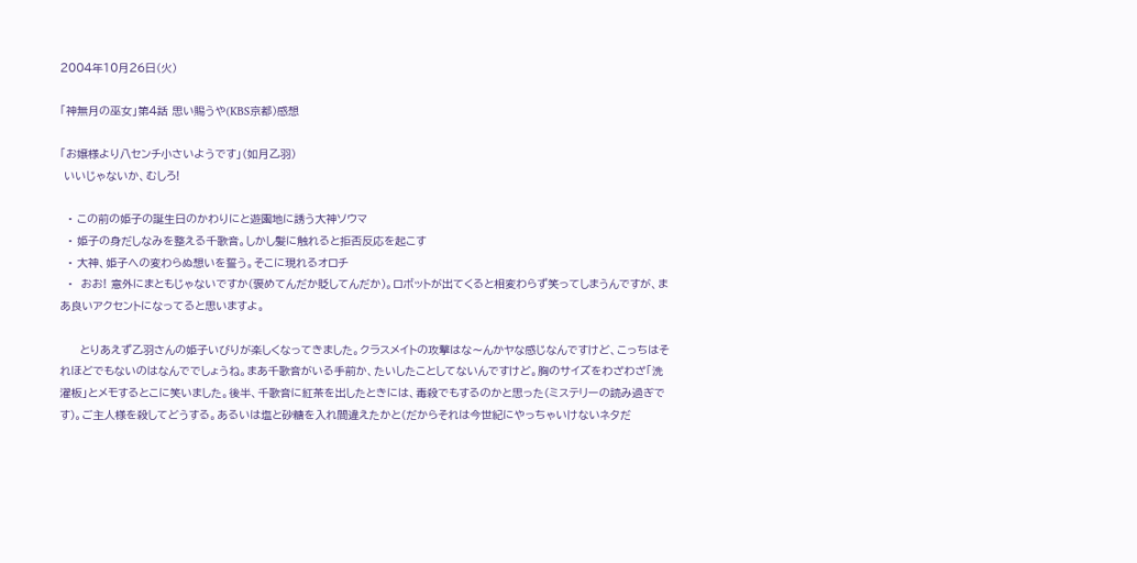2004年10月26日(火)

「神無月の巫女」第4話 思い賜うや(KBS京都)感想

「お嬢様より八センチ小さいようです」(如月乙羽)
 いいじゃないか、むしろ!

  • この前の姫子の誕生日のかわりにと遊園地に誘う大神ソウマ
  • 姫子の身だしなみを整える千歌音。しかし髪に触れると拒否反応を起こす
  • 大神、姫子への変わらぬ想いを誓う。そこに現れるオロチ
  •  おお! 意外にまともじゃないですか(褒めてんだか貶してんだか)。ロボットが出てくると相変わらず笑ってしまうんですが、まあ良いアクセントになってると思いますよ。

     とりあえず乙羽さんの姫子いびりが楽しくなってきました。クラスメイトの攻撃はな〜んかヤな感じなんですけど、こっちはそれほどでもないのはなんででしょうね。まあ千歌音がいる手前か、たいしたことしてないんですけど。胸のサイズをわざわざ「洗濯板」とメモするとこに笑いました。後半、千歌音に紅茶を出したときには、毒殺でもするのかと思った(ミステリーの読み過ぎです)。ご主人様を殺してどうする。あるいは塩と砂糖を入れ間違えたかと(だからそれは今世紀にやっちゃいけないネタだ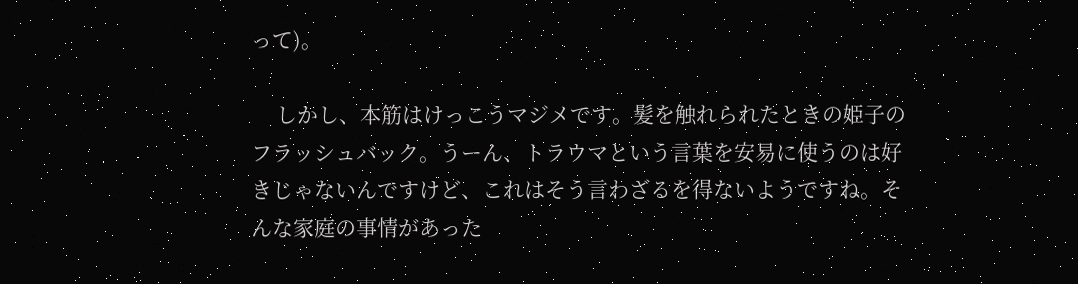って)。

     しかし、本筋はけっこうマジメです。髪を触れられたときの姫子のフラッシュバック。うーん、トラウマという言葉を安易に使うのは好きじゃないんですけど、これはそう言わざるを得ないようですね。そんな家庭の事情があった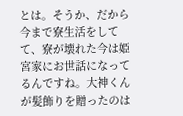とは。そうか、だから今まで寮生活をしてて、寮が壊れた今は姫宮家にお世話になってるんですね。大神くんが髪飾りを贈ったのは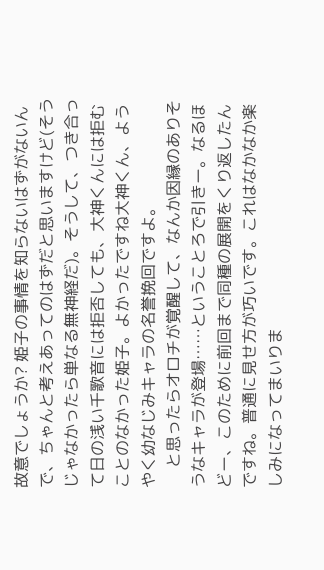故意でしょうか? 姫子の事情を知らないはずがないんで、ちゃんと考えあってのはずだと思いますけど(そうじゃなかったら単なる無神経だ)。そうして、つき合って日の浅い千歌音には拒否しても、大神くんには拒むことのなかった姫子。よかったですね大神くん、ようやく幼なじみキャラの名誉挽回ですよ。
     と思ったらオロチが覚醒して、なんか因縁のありそうなキャラが登場……ということろで引きー。なるほどー、このために前回まで同種の展開をくり返したんですね。普通に見せ方が巧いです。これはなかなか楽しみになってまいりま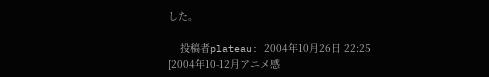した。

    投稿者plateau: 2004年10月26日 22:25 [2004年10-12月アニメ感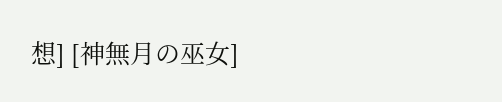想] [神無月の巫女]